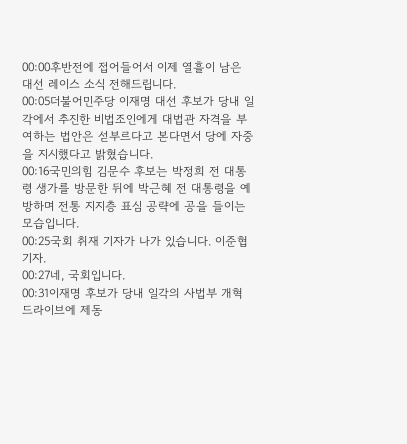00:00후반전에 접어들어서 이제 열흘이 남은 대선 레이스 소식 전해드립니다.
00:05더불어민주당 이재명 대선 후보가 당내 일각에서 추진한 비법조인에게 대법관 자격을 부여하는 법안은 섣부르다고 본다면서 당에 자중을 지시했다고 밝혔습니다.
00:16국민의힘 김문수 후보는 박정희 전 대통령 생가를 방문한 뒤에 박근혜 전 대통령을 예방하며 전통 지지층 표심 공략에 공을 들이는 모습입니다.
00:25국회 취재 기자가 나가 있습니다. 이준협 기자.
00:27네, 국회입니다.
00:31이재명 후보가 당내 일각의 사법부 개혁 드라이브에 제동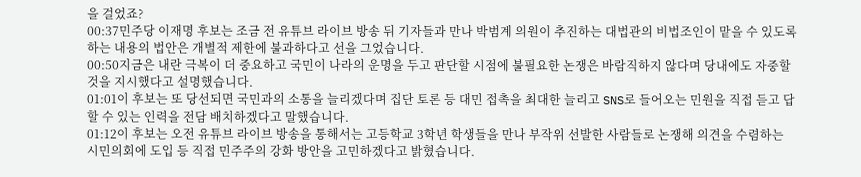을 걸었죠?
00:37민주당 이재명 후보는 조금 전 유튜브 라이브 방송 뒤 기자들과 만나 박범계 의원이 추진하는 대법관의 비법조인이 맡을 수 있도록 하는 내용의 법안은 개별적 제한에 불과하다고 선을 그었습니다.
00:50지금은 내란 극복이 더 중요하고 국민이 나라의 운명을 두고 판단할 시점에 불필요한 논쟁은 바람직하지 않다며 당내에도 자중할 것을 지시했다고 설명했습니다.
01:01이 후보는 또 당선되면 국민과의 소통을 늘리겠다며 집단 토론 등 대민 접촉을 최대한 늘리고 SNS로 들어오는 민원을 직접 듣고 답할 수 있는 인력을 전담 배치하겠다고 말했습니다.
01:12이 후보는 오전 유튜브 라이브 방송을 통해서는 고등학교 3학년 학생들을 만나 부작위 선발한 사람들로 논쟁해 의견을 수렴하는 시민의회에 도입 등 직접 민주주의 강화 방안을 고민하겠다고 밝혔습니다.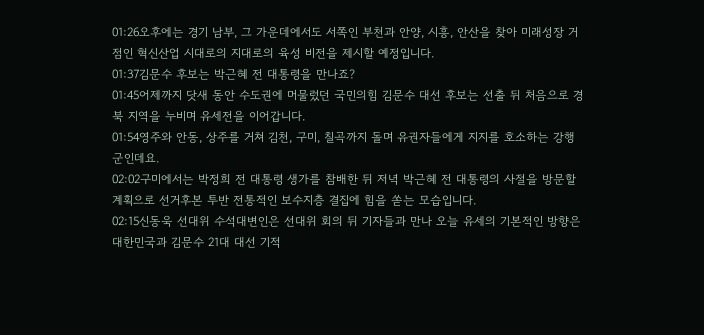01:26오후에는 경기 남부, 그 가운데에서도 서쪽인 부천과 안양, 시흥, 안산을 찾아 미래성장 거점인 혁신산업 시대로의 지대로의 육성 비전을 제시할 예정입니다.
01:37김문수 후보는 박근혜 전 대통령을 만나죠?
01:45어제까지 닷새 동안 수도권에 머물렀던 국민의힘 김문수 대선 후보는 선출 뒤 처음으로 경북 지역을 누비며 유세전을 이어갑니다.
01:54영주와 안동, 상주를 거쳐 김천, 구미, 칠곡까지 돌며 유권자들에게 지지를 호소하는 강행군인데요.
02:02구미에서는 박정희 전 대통령 생가를 참배한 뒤 저녁 박근혜 전 대통령의 사절을 방문할 계획으로 선거후본 투반 전통적인 보수지층 결집에 힘을 쏟는 모습입니다.
02:15신동욱 선대위 수석대변인은 선대위 회의 뒤 기자들과 만나 오늘 유세의 기본적인 방향은 대한민국과 김문수 21대 대선 기적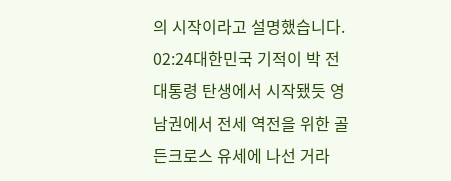의 시작이라고 설명했습니다.
02:24대한민국 기적이 박 전 대통령 탄생에서 시작됐듯 영남권에서 전세 역전을 위한 골든크로스 유세에 나선 거라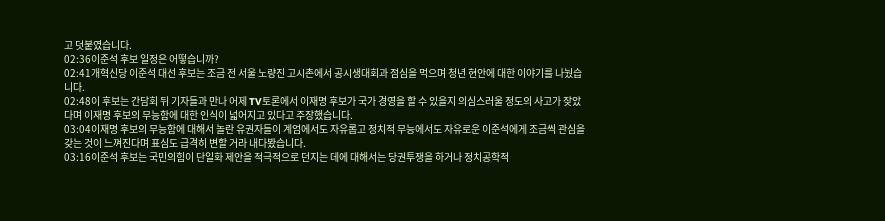고 덧붙였습니다.
02:36이준석 후보 일정은 어떻습니까?
02:41개혁신당 이준석 대선 후보는 조금 전 서울 노량진 고시촌에서 공시생대회과 점심을 먹으며 청년 현안에 대한 이야기를 나눴습니다.
02:48이 후보는 간담회 뒤 기자들과 만나 어제 TV토론에서 이재명 후보가 국가 경영을 할 수 있을지 의심스러울 정도의 사고가 잦았다며 이재명 후보의 무능함에 대한 인식이 넓어지고 있다고 주장했습니다.
03:04이재명 후보의 무능함에 대해서 놀란 유권자들이 계엄에서도 자유롭고 정치적 무능에서도 자유로운 이준석에게 조금씩 관심을 갖는 것이 느껴진다며 표심도 급격히 변할 거라 내다봤습니다.
03:16이준석 후보는 국민의힘이 단일화 제안을 적극적으로 던지는 데에 대해서는 당권투쟁을 하거나 정치공학적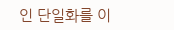인 단일화를 이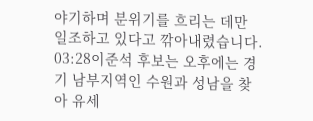야기하며 분위기를 흐리는 데만 일조하고 있다고 깎아내렸습니다.
03:28이준석 후보는 오후에는 경기 남부지역인 수원과 성남을 찾아 유세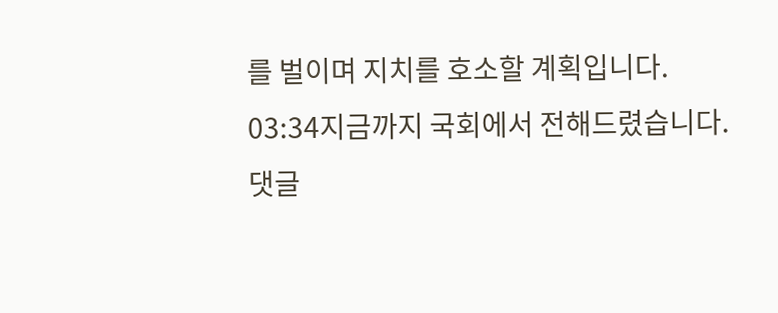를 벌이며 지치를 호소할 계획입니다.
03:34지금까지 국회에서 전해드렸습니다.
댓글